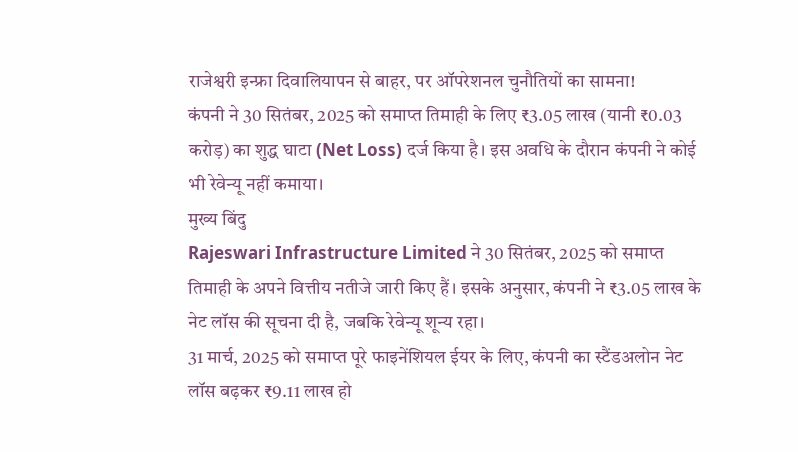राजेश्वरी इन्फ्रा दिवालियापन से बाहर, पर ऑपरेशनल चुनौतियों का सामना!
कंपनी ने 30 सितंबर, 2025 को समाप्त तिमाही के लिए ₹3.05 लाख (यानी ₹0.03 करोड़) का शुद्ध घाटा (Net Loss) दर्ज किया है। इस अवधि के दौरान कंपनी ने कोई भी रेवेन्यू नहीं कमाया।
मुख्य बिंदु
Rajeswari Infrastructure Limited ने 30 सितंबर, 2025 को समाप्त तिमाही के अपने वित्तीय नतीजे जारी किए हैं। इसके अनुसार, कंपनी ने ₹3.05 लाख के नेट लॉस की सूचना दी है, जबकि रेवेन्यू शून्य रहा।
31 मार्च, 2025 को समाप्त पूरे फाइनेंशियल ईयर के लिए, कंपनी का स्टैंडअलोन नेट लॉस बढ़कर ₹9.11 लाख हो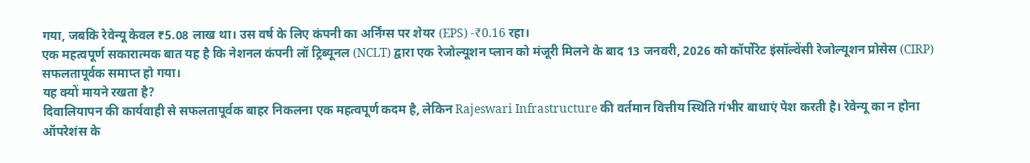गया, जबकि रेवेन्यू केवल ₹5.08 लाख था। उस वर्ष के लिए कंपनी का अर्निंग्स पर शेयर (EPS) -₹0.16 रहा।
एक महत्वपूर्ण सकारात्मक बात यह है कि नेशनल कंपनी लॉ ट्रिब्यूनल (NCLT) द्वारा एक रेजोल्यूशन प्लान को मंजूरी मिलने के बाद 13 जनवरी, 2026 को कॉर्पोरेट इंसॉल्वेंसी रेजोल्यूशन प्रोसेस (CIRP) सफलतापूर्वक समाप्त हो गया।
यह क्यों मायने रखता है?
दिवालियापन की कार्यवाही से सफलतापूर्वक बाहर निकलना एक महत्वपूर्ण कदम है, लेकिन Rajeswari Infrastructure की वर्तमान वित्तीय स्थिति गंभीर बाधाएं पेश करती है। रेवेन्यू का न होना ऑपरेशंस के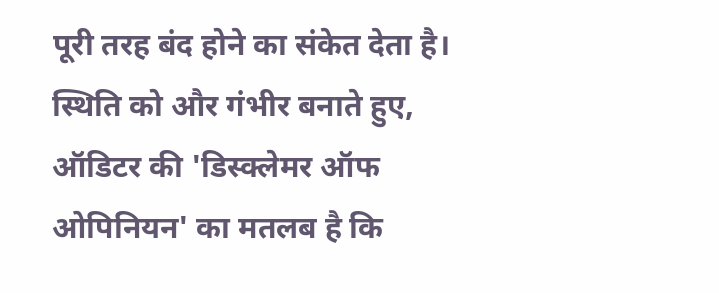पूरी तरह बंद होने का संकेत देता है। स्थिति को और गंभीर बनाते हुए, ऑडिटर की 'डिस्क्लेमर ऑफ ओपिनियन' का मतलब है कि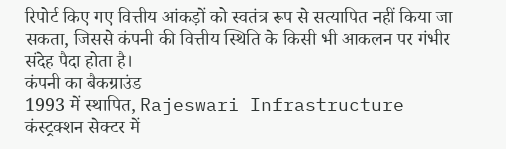रिपोर्ट किए गए वित्तीय आंकड़ों को स्वतंत्र रूप से सत्यापित नहीं किया जा सकता, जिससे कंपनी की वित्तीय स्थिति के किसी भी आकलन पर गंभीर संदेह पैदा होता है।
कंपनी का बैकग्राउंड
1993 में स्थापित, Rajeswari Infrastructure कंस्ट्रक्शन सेक्टर में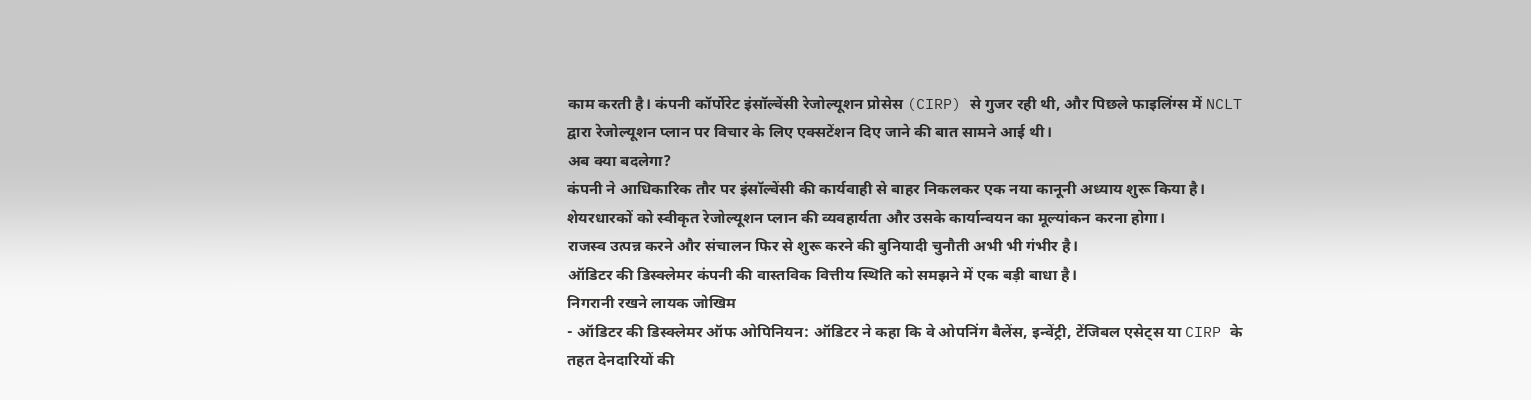काम करती है। कंपनी कॉर्पोरेट इंसॉल्वेंसी रेजोल्यूशन प्रोसेस (CIRP) से गुजर रही थी, और पिछले फाइलिंग्स में NCLT द्वारा रेजोल्यूशन प्लान पर विचार के लिए एक्सटेंशन दिए जाने की बात सामने आई थी।
अब क्या बदलेगा?
कंपनी ने आधिकारिक तौर पर इंसॉल्वेंसी की कार्यवाही से बाहर निकलकर एक नया कानूनी अध्याय शुरू किया है।
शेयरधारकों को स्वीकृत रेजोल्यूशन प्लान की व्यवहार्यता और उसके कार्यान्वयन का मूल्यांकन करना होगा।
राजस्व उत्पन्न करने और संचालन फिर से शुरू करने की बुनियादी चुनौती अभी भी गंभीर है।
ऑडिटर की डिस्क्लेमर कंपनी की वास्तविक वित्तीय स्थिति को समझने में एक बड़ी बाधा है।
निगरानी रखने लायक जोखिम
- ऑडिटर की डिस्क्लेमर ऑफ ओपिनियन: ऑडिटर ने कहा कि वे ओपनिंग बैलेंस, इन्वेंट्री, टेंजिबल एसेट्स या CIRP के तहत देनदारियों की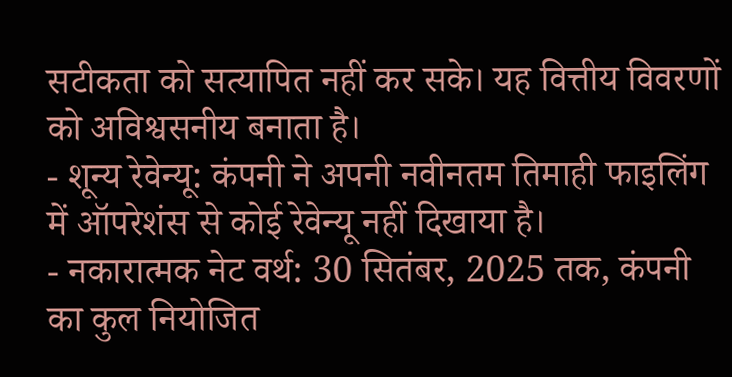सटीकता को सत्यापित नहीं कर सके। यह वित्तीय विवरणों को अविश्वसनीय बनाता है।
- शून्य रेवेन्यू: कंपनी ने अपनी नवीनतम तिमाही फाइलिंग में ऑपरेशंस से कोई रेवेन्यू नहीं दिखाया है।
- नकारात्मक नेट वर्थ: 30 सितंबर, 2025 तक, कंपनी का कुल नियोजित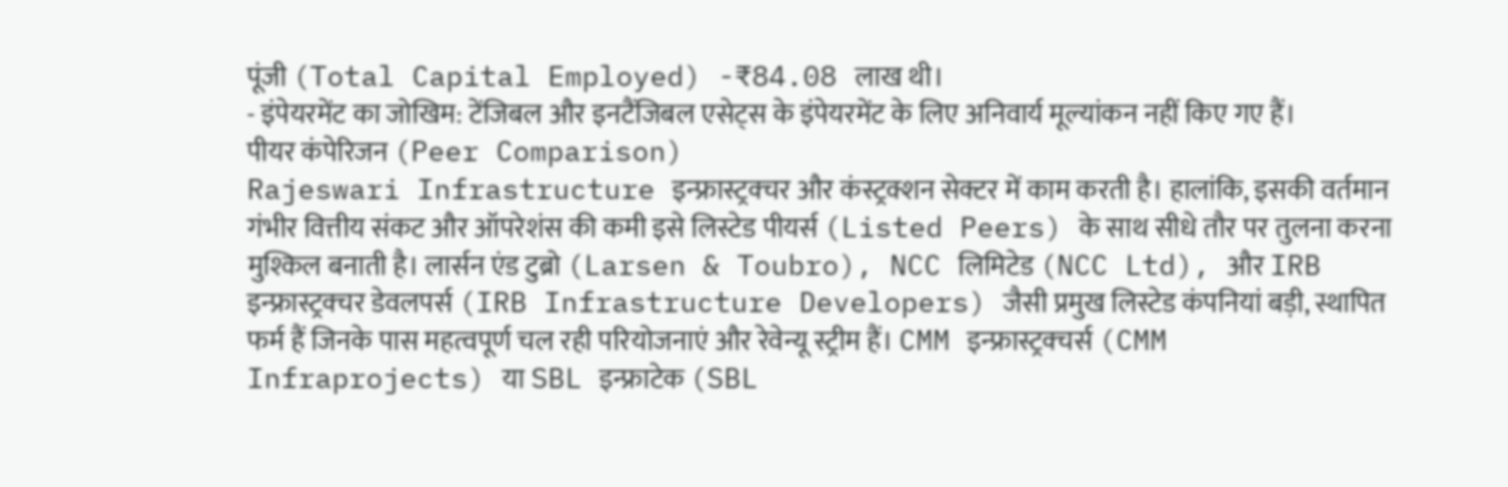पूंजी (Total Capital Employed) -₹84.08 लाख थी।
- इंपेयरमेंट का जोखिम: टेंजिबल और इनटैंजिबल एसेट्स के इंपेयरमेंट के लिए अनिवार्य मूल्यांकन नहीं किए गए हैं।
पीयर कंपेरिजन (Peer Comparison)
Rajeswari Infrastructure इन्फ्रास्ट्रक्चर और कंस्ट्रक्शन सेक्टर में काम करती है। हालांकि, इसकी वर्तमान गंभीर वित्तीय संकट और ऑपरेशंस की कमी इसे लिस्टेड पीयर्स (Listed Peers) के साथ सीधे तौर पर तुलना करना मुश्किल बनाती है। लार्सन एंड टुब्रो (Larsen & Toubro), NCC लिमिटेड (NCC Ltd), और IRB इन्फ्रास्ट्रक्चर डेवलपर्स (IRB Infrastructure Developers) जैसी प्रमुख लिस्टेड कंपनियां बड़ी, स्थापित फर्म हैं जिनके पास महत्वपूर्ण चल रही परियोजनाएं और रेवेन्यू स्ट्रीम हैं। CMM इन्फ्रास्ट्रक्चर्स (CMM Infraprojects) या SBL इन्फ्राटेक (SBL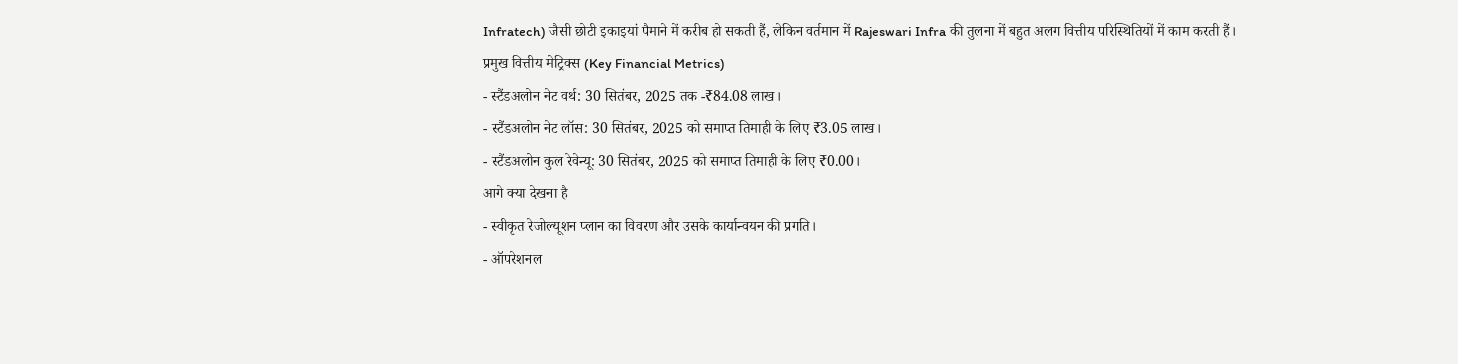Infratech) जैसी छोटी इकाइयां पैमाने में करीब हो सकती हैं, लेकिन वर्तमान में Rajeswari Infra की तुलना में बहुत अलग वित्तीय परिस्थितियों में काम करती हैं।
प्रमुख वित्तीय मेट्रिक्स (Key Financial Metrics)
- स्टैंडअलोन नेट वर्थ: 30 सितंबर, 2025 तक -₹84.08 लाख।
- स्टैंडअलोन नेट लॉस: 30 सितंबर, 2025 को समाप्त तिमाही के लिए ₹3.05 लाख।
- स्टैंडअलोन कुल रेवेन्यू: 30 सितंबर, 2025 को समाप्त तिमाही के लिए ₹0.00।
आगे क्या देखना है
- स्वीकृत रेजोल्यूशन प्लान का विवरण और उसके कार्यान्वयन की प्रगति।
- ऑपरेशनल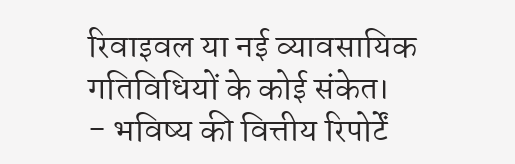रिवाइवल या नई व्यावसायिक गतिविधियों के कोई संकेत।
- भविष्य की वित्तीय रिपोर्टें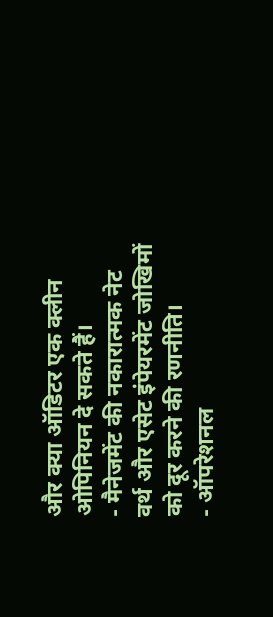और क्या ऑडिटर एक क्लीन ओपिनियन दे सकते हैं।
- मैनेजमेंट की नकारात्मक नेट वर्थ और एसेट इंपेयरमेंट जोखिमों को दूर करने की रणनीति।
- ऑपरेशनल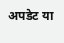अपडेट या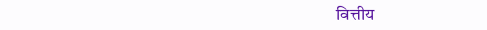वित्तीय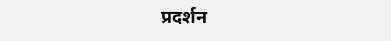प्रदर्शन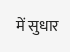में सुधार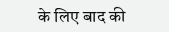के लिए बाद की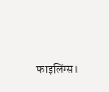फाइलिंग्स।